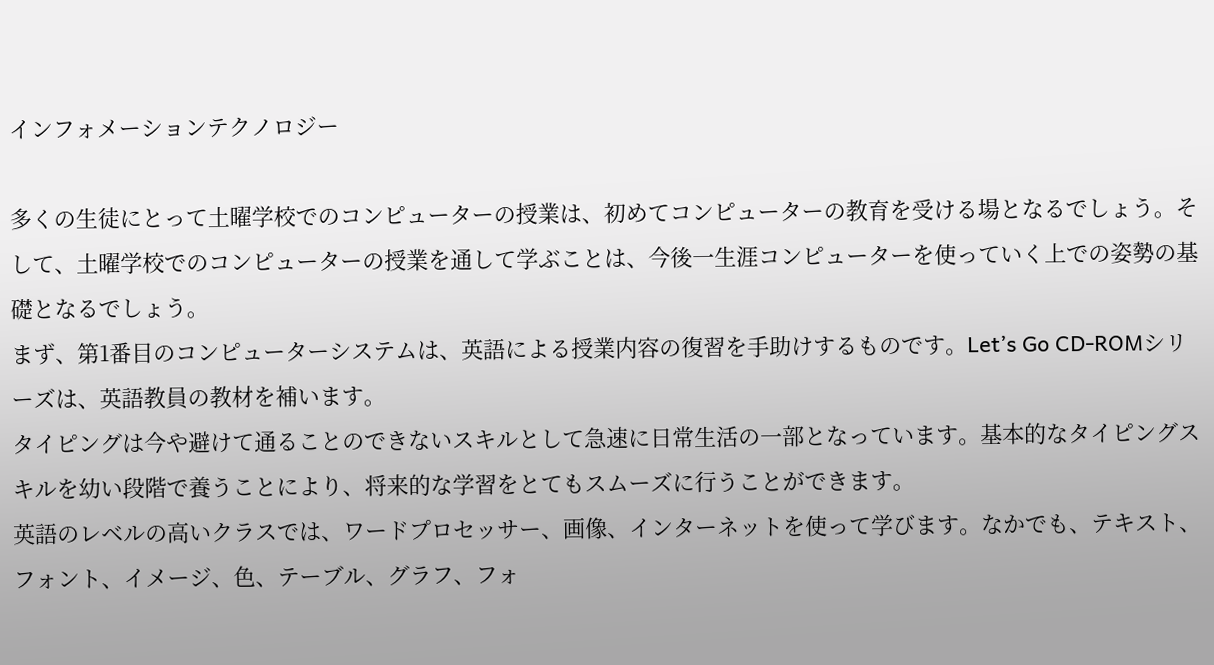インフォメーションテクノロジー

多くの生徒にとって土曜学校でのコンピューターの授業は、初めてコンピューターの教育を受ける場となるでしょう。そして、土曜学校でのコンピューターの授業を通して学ぶことは、今後一生涯コンピューターを使っていく上での姿勢の基礎となるでしょう。
まず、第1番目のコンピューターシステムは、英語による授業内容の復習を手助けするものです。Let’s Go CD-ROMシリーズは、英語教員の教材を補います。
タイピングは今や避けて通ることのできないスキルとして急速に日常生活の一部となっています。基本的なタイピングスキルを幼い段階で養うことにより、将来的な学習をとてもスムーズに行うことができます。
英語のレベルの高いクラスでは、ワードプロセッサー、画像、インターネットを使って学びます。なかでも、テキスト、フォント、イメージ、色、テーブル、グラフ、フォ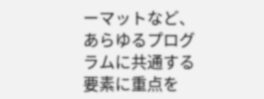ーマットなど、あらゆるプログラムに共通する要素に重点を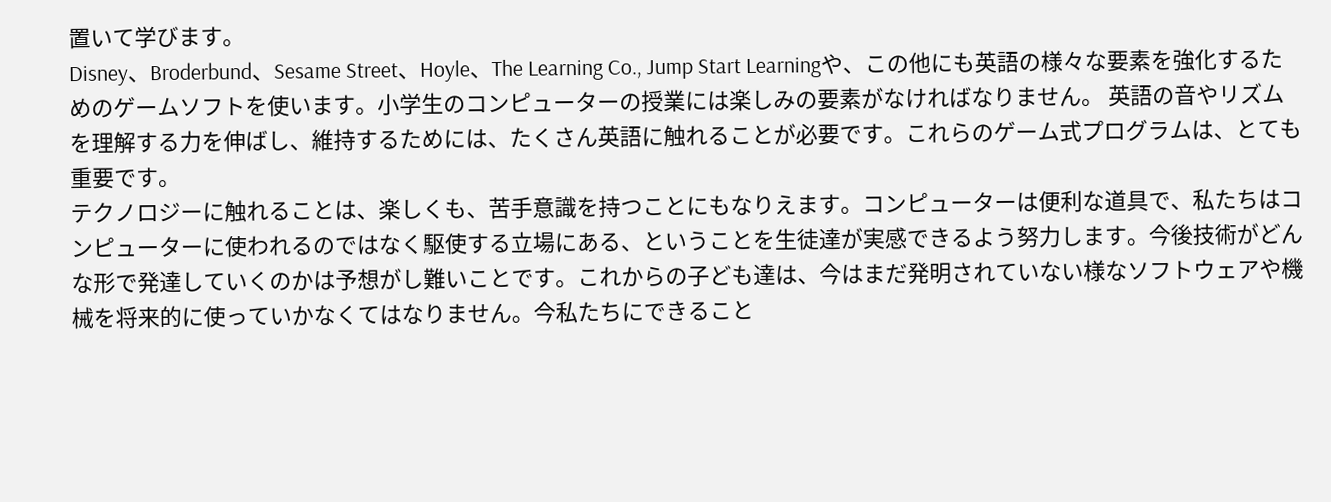置いて学びます。
Disney、Broderbund、Sesame Street、Hoyle、The Learning Co., Jump Start Learningや、この他にも英語の様々な要素を強化するためのゲームソフトを使います。小学生のコンピューターの授業には楽しみの要素がなければなりません。 英語の音やリズムを理解する力を伸ばし、維持するためには、たくさん英語に触れることが必要です。これらのゲーム式プログラムは、とても重要です。
テクノロジーに触れることは、楽しくも、苦手意識を持つことにもなりえます。コンピューターは便利な道具で、私たちはコンピューターに使われるのではなく駆使する立場にある、ということを生徒達が実感できるよう努力します。今後技術がどんな形で発達していくのかは予想がし難いことです。これからの子ども達は、今はまだ発明されていない様なソフトウェアや機械を将来的に使っていかなくてはなりません。今私たちにできること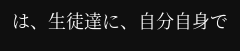は、生徒達に、自分自身で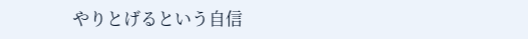やりとげるという自信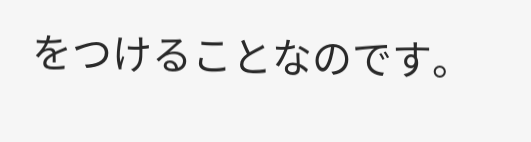をつけることなのです。